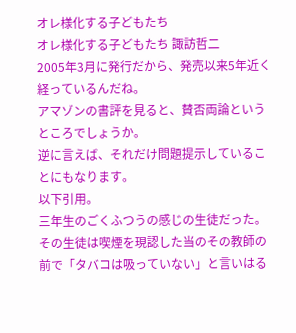オレ様化する子どもたち
オレ様化する子どもたち 諏訪哲二
2005年3月に発行だから、発売以来5年近く
経っているんだね。
アマゾンの書評を見ると、賛否両論という
ところでしょうか。
逆に言えば、それだけ問題提示しているこ
とにもなります。
以下引用。
三年生のごくふつうの感じの生徒だった。
その生徒は喫煙を現認した当のその教師の
前で「タバコは吸っていない」と言いはる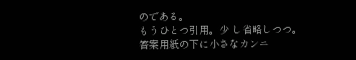のである。
もうひとつ引用。少 し省略しつつ。
答案用紙の下に小さなカンニ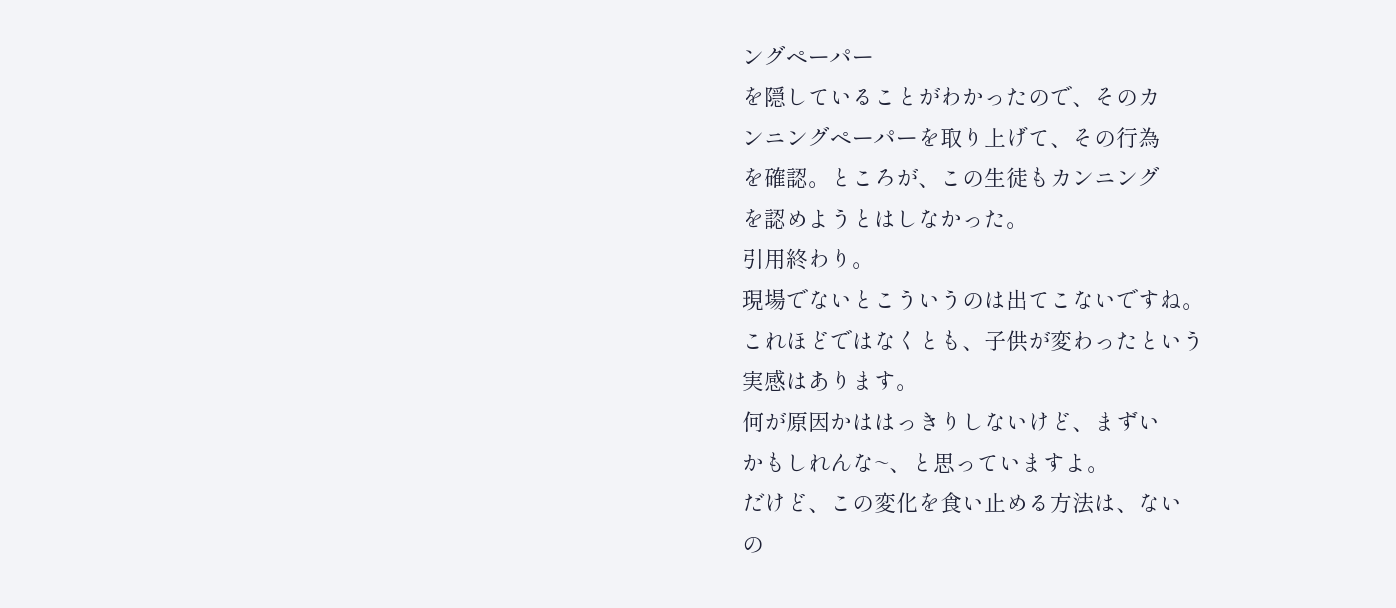ングペーパー
を隠していることがわかったので、そのカ
ンニングペーパーを取り上げて、その行為
を確認。ところが、この生徒もカンニング
を認めようとはしなかった。
引用終わり。
現場でないとこういうのは出てこないですね。
これほどではなくとも、子供が変わったという
実感はあります。
何が原因かははっきりしないけど、まずい
かもしれんな~、と思っていますよ。
だけど、この変化を食い止める方法は、ない
の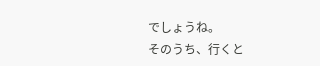でしょうね。
そのうち、行くと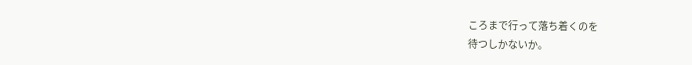ころまで行って落ち着くのを
待つしかないか。